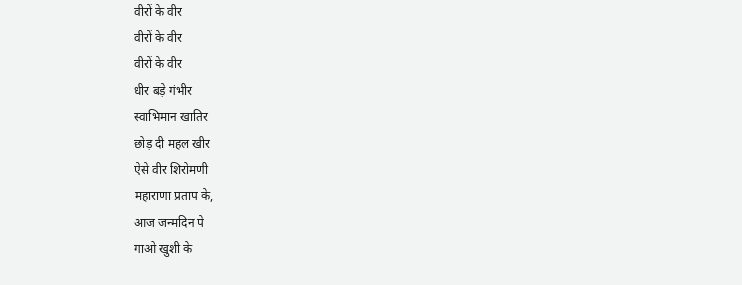वीरों के वीर
वीरों के वीर
वीरों के वीर
धीर बड़े गंभीर
स्वाभिमान खातिर
छोड़ दी महल खीर
ऐसे वीर शिरोमणी
महाराणा प्रताप के,
आज जन्मदिन पे
गाओ खुशी के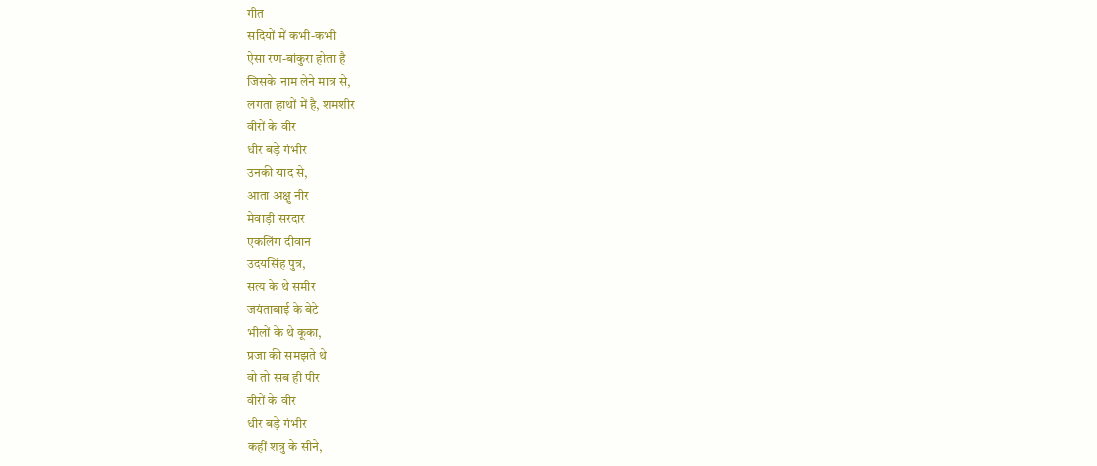गीत
सदियों में कभी-कभी
ऐसा रण-बांकुरा होता है
जिसके नाम लेने मात्र से,
लगता हाथों में है, शमशीर
वीरों के वीर
धीर बड़े गंभीर
उनकी याद से,
आता अक्षु नीर
मेवाड़ी सरदार
एकलिंग दीवान
उदयसिंह पुत्र,
सत्य के थे समीर
जयंताबाई के बेटे
भीलों के थे कूका,
प्रजा की समझते थे
वो तो सब ही पीर
वीरों के वीर
धीर बड़े गंभीर
कहीं शत्रु के सीने,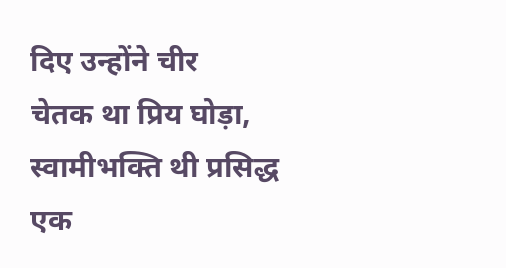दिए उन्होंने चीर
चेतक था प्रिय घोड़ा,
स्वामीभक्ति थी प्रसिद्ध
एक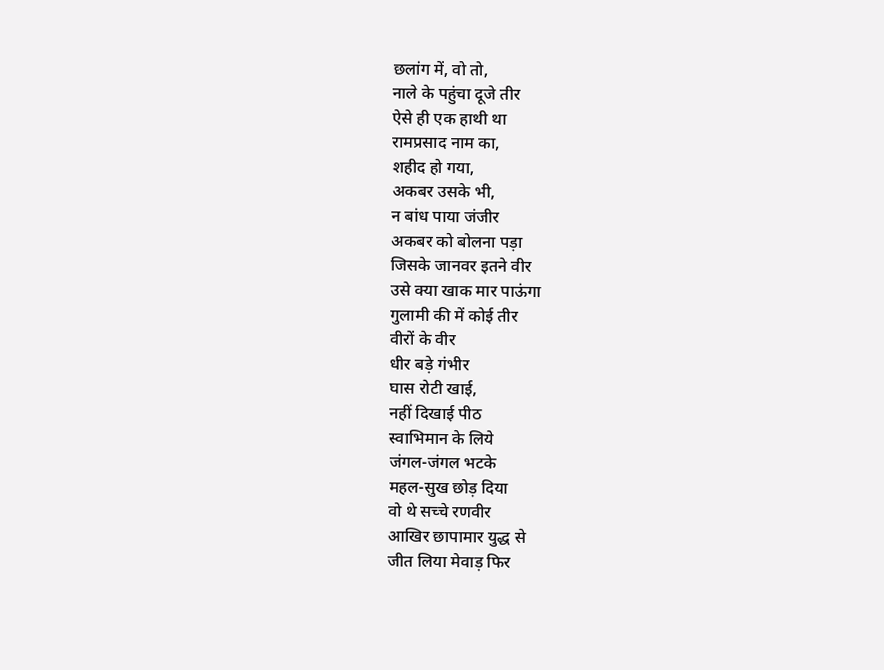छलांग में, वो तो,
नाले के पहुंचा दूजे तीर
ऐसे ही एक हाथी था
रामप्रसाद नाम का,
शहीद हो गया,
अकबर उसके भी,
न बांध पाया जंजीर
अकबर को बोलना पड़ा
जिसके जानवर इतने वीर
उसे क्या खाक मार पाऊंगा
गुलामी की में कोई तीर
वीरों के वीर
धीर बड़े गंभीर
घास रोटी खाई,
नहीं दिखाई पीठ
स्वाभिमान के लिये
जंगल-जंगल भटके
महल-सुख छोड़ दिया
वो थे सच्चे रणवीर
आखिर छापामार युद्ध से
जीत लिया मेवाड़ फिर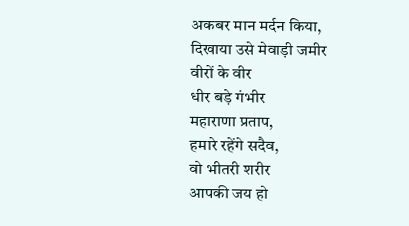अकबर मान मर्दन किया,
दिखाया उसे मेवाड़ी जमीर
वीरों के वीर
धीर बड़े गंभीर
महाराणा प्रताप,
हमारे रहेंगे सदैव,
वो भीतरी शरीर
आपकी जय हो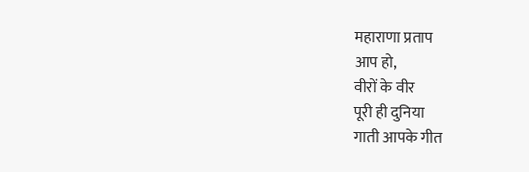महाराणा प्रताप
आप हो,
वीरों के वीर
पूरी ही दुनिया
गाती आपके गीत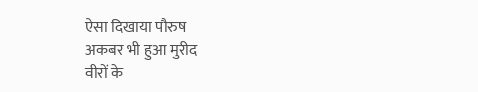ऐसा दिखाया पौरुष
अकबर भी हुआ मुरीद
वीरों के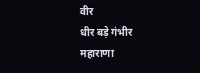वीर
धीर बड़े गंभीर
महाराणा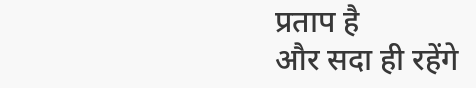प्रताप है
और सदा ही रहेंगे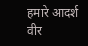हमारे आदर्श वीर